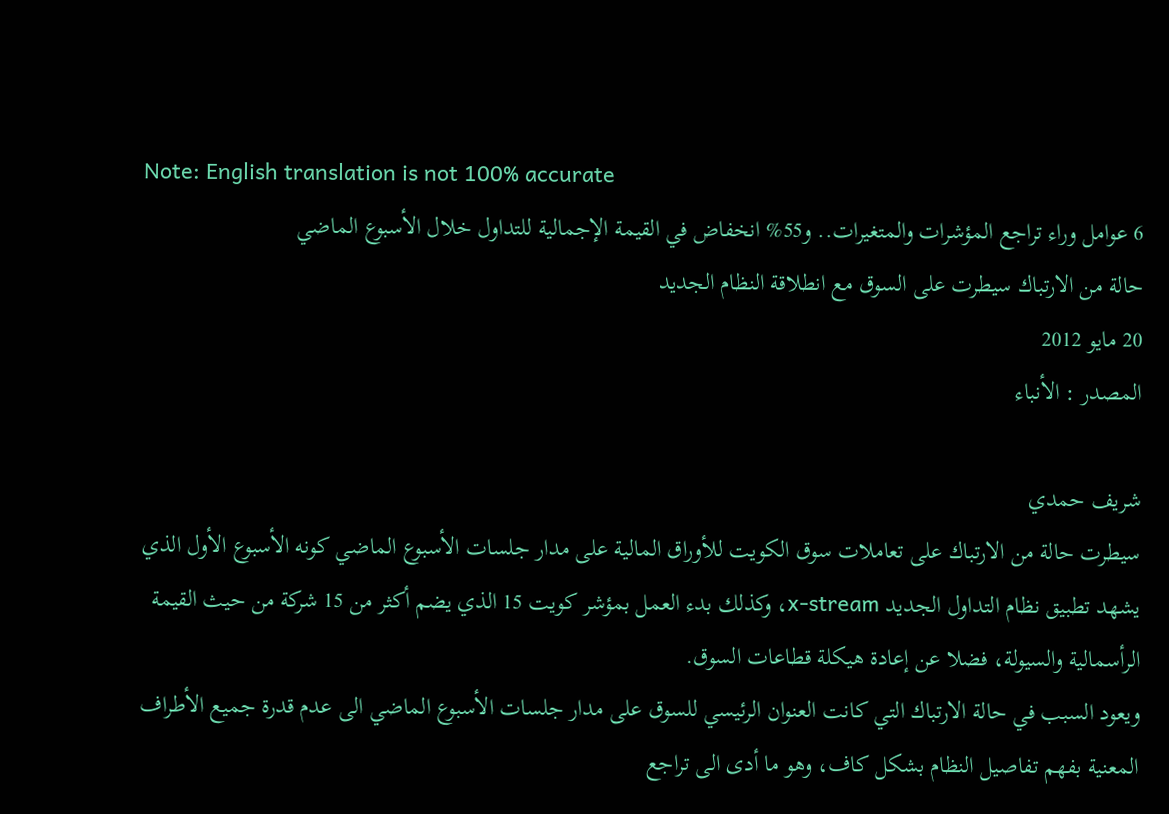Note: English translation is not 100% accurate
6 عوامل وراء تراجع المؤشرات والمتغيرات.. و55% انخفاض في القيمة الإجمالية للتداول خلال الأسبوع الماضي
حالة من الارتباك سيطرت على السوق مع انطلاقة النظام الجديد
20 مايو 2012
المصدر : الأنباء

شريف حمدي
سيطرت حالة من الارتباك على تعاملات سوق الكويت للأوراق المالية على مدار جلسات الأسبوع الماضي كونه الأسبوع الأول الذي يشهد تطبيق نظام التداول الجديد x-stream، وكذلك بدء العمل بمؤشر كويت 15 الذي يضم أكثر من 15 شركة من حيث القيمة الرأسمالية والسيولة، فضلا عن إعادة هيكلة قطاعات السوق.
ويعود السبب في حالة الارتباك التي كانت العنوان الرئيسي للسوق على مدار جلسات الأسبوع الماضي الى عدم قدرة جميع الأطراف المعنية بفهم تفاصيل النظام بشكل كاف، وهو ما أدى الى تراجع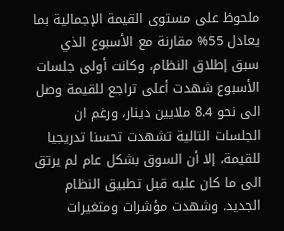ملحوظ على مستوى القيمة الإجمالية بما يعادل 55% مقارنة مع الأسبوع الذي سبق إطلاق النظام، وكانت أولى جلسات الأسبوع شهدت أعلى تراجع للقيمة وصل الى نحو 8.4 ملايين دينار، ورغم ان الجلسات التالية تشهدت تحسنا تدريجيا للقيمة، إلا أن السوق بشكل عام لم يرتق الى ما كان عليه قبل تطبيق النظام الجديد. وشهدت مؤشرات ومتغيرات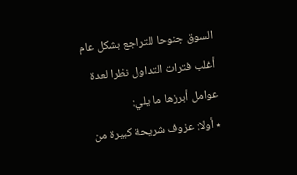السوق جنوحا للتراجع بشكل عام أغلب فترات التداول نظرا لعدة عوامل أبرزها ما يلي:
٭ أولا: عزوف شريحة كبيرة من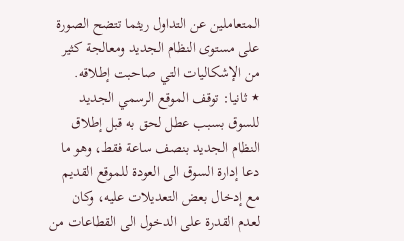المتعاملين عن التداول ريثما تتضح الصورة على مستوى النظام الجديد ومعالجة كثير من الإشكاليات التي صاحبت إطلاقه.
٭ ثانيا: توقف الموقع الرسمي الجديد للسوق بسبب عطل لحق به قبل إطلاق النظام الجديد بنصف ساعة فقط، وهو ما دعا إدارة السوق الى العودة للموقع القديم مع إدخال بعض التعديلات عليه، وكان لعدم القدرة على الدخول الى القطاعات من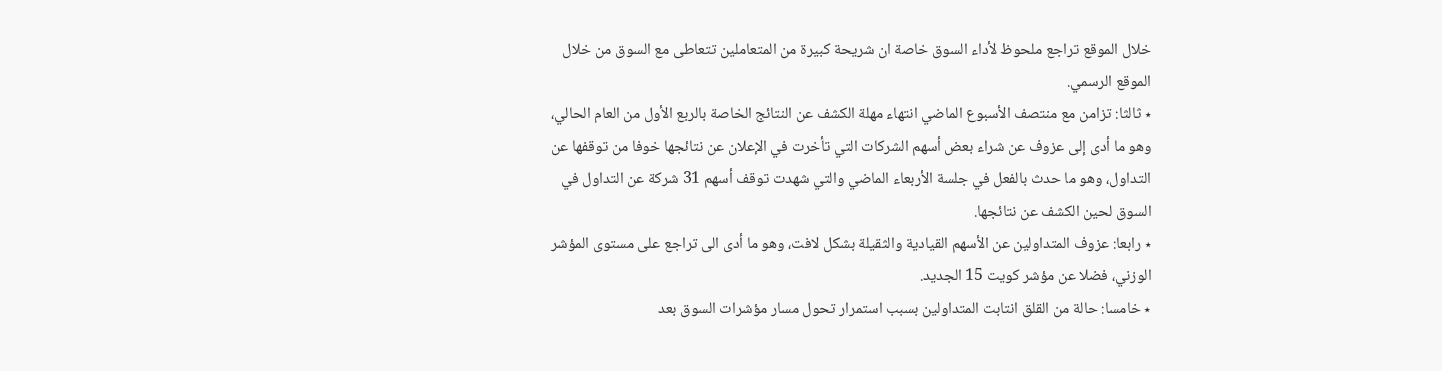خلال الموقع تراجع ملحوظ لأداء السوق خاصة ان شريحة كبيرة من المتعاملين تتعاطى مع السوق من خلال الموقع الرسمي.
٭ ثالثا: تزامن مع منتصف الأسبوع الماضي انتهاء مهلة الكشف عن النتائج الخاصة بالربع الأول من العام الحالي، وهو ما أدى إلى عزوف عن شراء بعض أسهم الشركات التي تأخرت في الإعلان عن نتائجها خوفا من توقفها عن التداول، وهو ما حدث بالفعل في جلسة الأربعاء الماضي والتي شهدت توقف أسهم 31 شركة عن التداول في السوق لحين الكشف عن نتائجها.
٭ رابعا: عزوف المتداولين عن الأسهم القيادية والثقيلة بشكل لافت، وهو ما أدى الى تراجع على مستوى المؤشر الوزني، فضلا عن مؤشر كويت 15 الجديد.
٭ خامسا: حالة من القلق انتابت المتداولين بسبب استمرار تحول مسار مؤشرات السوق بعد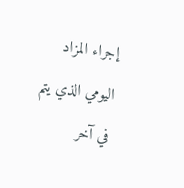إجراء المزاد اليومي الذي يتم في آخر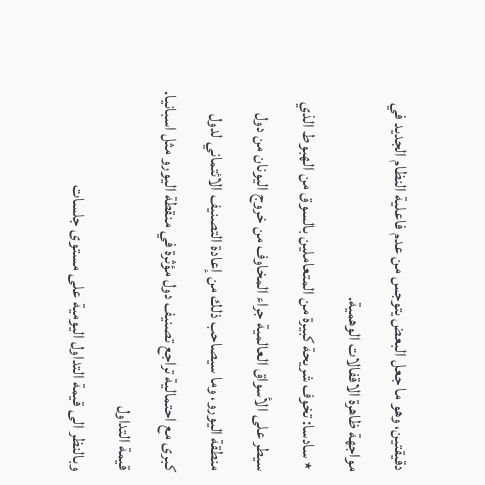دقيقتين، وهو ما جعل البعض يتوجس من عدم فاعلية النظام الجديد في مواجهة ظاهرة الاقفالات الوهمية.
٭ سادسا: تخوف شريحة كبيرة من المتعاملين بالسوق من الهبوط الذي سيطر على الأسواق العالمية جراء المخاوف من خروج اليونان من دول منطقة اليورو، وما سيصاحب ذلك من إعادة التصنيف الائتماني لدول كبرى مع احتمالية تراجع تصنيف دول مؤثرة في منقطة اليورو مثل اسبانيا.
قيمة التداول
وبالنظر الى قيمة التداول اليومية على مستوى جلسات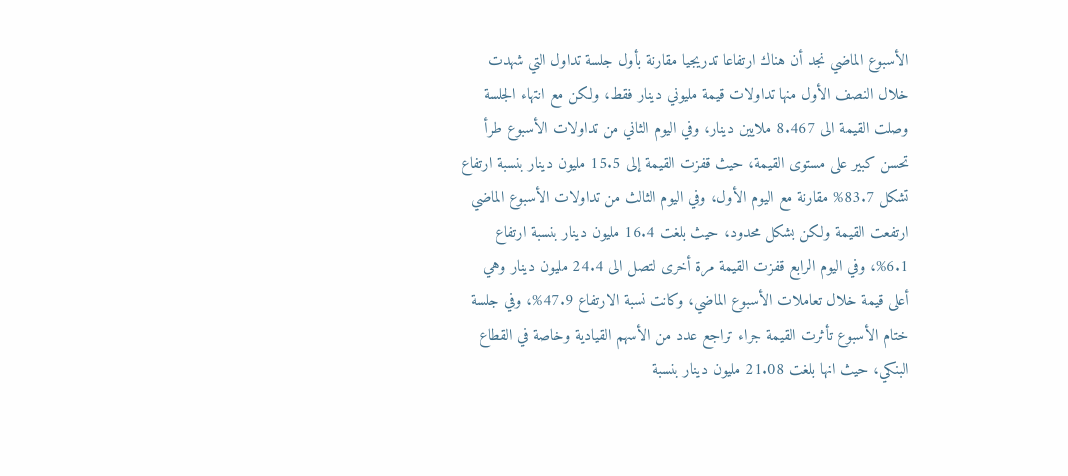الأسبوع الماضي نجد أن هناك ارتفاعا تدريجيا مقارنة بأول جلسة تداول التي شهدت خلال النصف الأول منها تداولات قيمة مليوني دينار فقط، ولكن مع انتهاء الجلسة وصلت القيمة الى 8.467 ملايين دينار، وفي اليوم الثاني من تداولات الأسبوع طرأ تحسن كبير على مستوى القيمة، حيث قفزت القيمة إلى 15.5 مليون دينار بنسبة ارتفاع تشكل 83.7% مقارنة مع اليوم الأول، وفي اليوم الثالث من تداولات الأسبوع الماضي ارتفعت القيمة ولكن بشكل محدود، حيث بلغت 16.4 مليون دينار بنسبة ارتفاع 6.1%، وفي اليوم الرابع قفزت القيمة مرة أخرى لتصل الى 24.4 مليون دينار وهي أعلى قيمة خلال تعاملات الأسبوع الماضي، وكانت نسبة الارتفاع 47.9%، وفي جلسة ختام الأسبوع تأثرت القيمة جراء تراجع عدد من الأسهم القيادية وخاصة في القطاع البنكي، حيث انها بلغت 21.08 مليون دينار بنسبة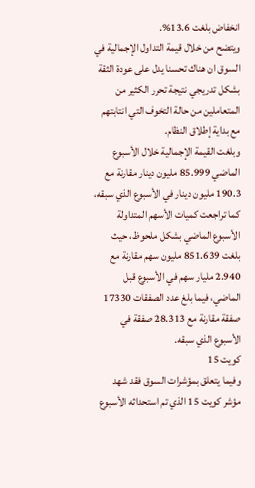انخفاض بلغت 13.6%.
ويتضح من خلال قيمة التداول الإجمالية في السوق ان هناك تحسنا يدل على عودة الثقة بشكل تدريجي نتيجة تحرر الكثير من المتعاملين من حالة التخوف التي انتابتهم مع بداية إطلاق النظام.
وبلغت القيمة الإجمالية خلال الأسبوع الماضي 85.999 مليون دينار مقارنة مع 190.3 مليون دينار في الأسبوع الذي سبقه، كما تراجعت كميات الأسهم المتداولة الأسبوع الماضي بشكل ملحوظ، حيث بلغت 851.639 مليون سهم مقارنة مع 2.940 مليار سهم في الأسبوع قبل الماضي، فيما بلغ عدد الصفقات 17330 صفقة مقارنة مع 28.313 صفقة في الأسبوع الذي سبقه.
كويت 15
وفيما يتعلق بمؤشرات السوق فقد شهد مؤشر كويت 15 الذي تم استحداثه الأسبوع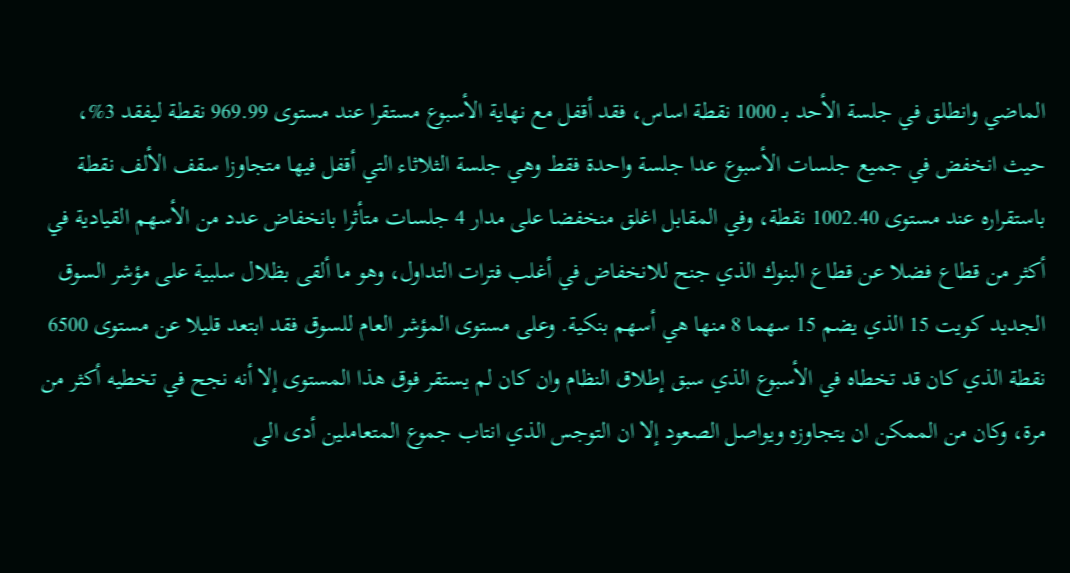الماضي وانطلق في جلسة الأحد بـ 1000 نقطة اساس، فقد أقفل مع نهاية الأسبوع مستقرا عند مستوى 969.99 نقطة ليفقد 3%، حيث انخفض في جميع جلسات الأسبوع عدا جلسة واحدة فقط وهي جلسة الثلاثاء التي أقفل فيها متجاوزا سقف الألف نقطة باستقراره عند مستوى 1002.40 نقطة، وفي المقابل اغلق منخفضا على مدار 4 جلسات متأثرا بانخفاض عدد من الأسهم القيادية في أكثر من قطاع فضلا عن قطاع البنوك الذي جنح للانخفاض في أغلب فترات التداول، وهو ما ألقى بظلال سلبية على مؤشر السوق الجديد كويت 15 الذي يضم 15 سهما 8 منها هي أسهم بنكية. وعلى مستوى المؤشر العام للسوق فقد ابتعد قليلا عن مستوى 6500 نقطة الذي كان قد تخطاه في الأسبوع الذي سبق إطلاق النظام وان كان لم يستقر فوق هذا المستوى إلا أنه نجح في تخطيه أكثر من مرة، وكان من الممكن ان يتجاوزه ويواصل الصعود إلا ان التوجس الذي انتاب جموع المتعاملين أدى الى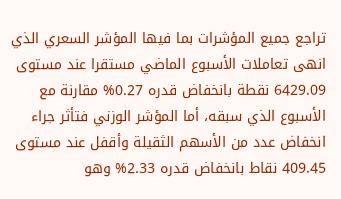تراجع جميع المؤشرات بما فيها المؤشر السعري الذي انهى تعاملات الأسبوع الماضي مستقرا عند مستوى 6429.09 نقطة بانخفاض قدره 0.27% مقارنة مع الأسبوع الذي سبقه، أما المؤشر الوزني فتأثر جراء انخفاض عدد من الأسهم الثقيلة وأقفل عند مستوى 409.45 نقاط بانخفاض قدره 2.33% وهو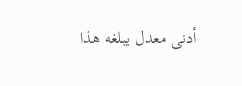أدنى معدل يبلغه هذا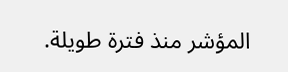المؤشر منذ فترة طويلة.